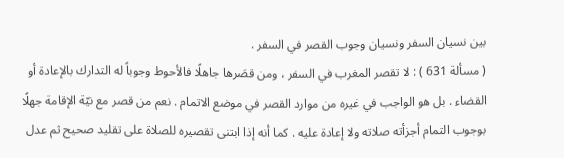بين نسيان السفر ونسيان وجوب القصر في السفر .
( مسألة 631 ) : لا تقصر المغرب في السفر ، ومن قصَرها جاهلًا فالأحوط وجوباً له التدارك بالإعادة أو القضاء . بل هو الواجب في غيره من موارد القصر في موضع الاتمام . نعم من قصر مع نيّة الإقامة جهلًا بوجوب التمام أجزأته صلاته ولا إعادة عليه . كما أنه إذا ابتنى تقصيره للصلاة على تقليد صحيح ثم عدل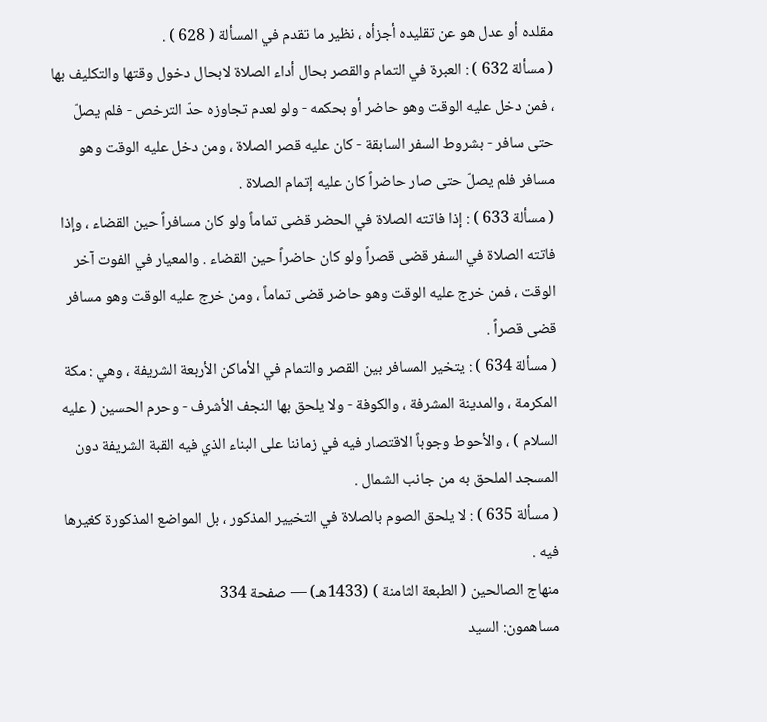مقلده أو عدل هو عن تقليده أجزأه ، نظير ما تقدم في المسألة ( 628 ) .
( مسألة 632 ) : العبرة في التمام والقصر بحال أداء الصلاة لابحال دخول وقتها والتكليف بها ، فمن دخل عليه الوقت وهو حاضر أو بحكمه - ولو لعدم تجاوزه حدّ الترخص - فلم يصلّ حتى سافر - بشروط السفر السابقة - كان عليه قصر الصلاة ، ومن دخل عليه الوقت وهو مسافر فلم يصلّ حتى صار حاضراً كان عليه إتمام الصلاة .
( مسألة 633 ) : إذا فاتته الصلاة في الحضر قضى تماماً ولو كان مسافراً حين القضاء ، وإذا فاتته الصلاة في السفر قضى قصراً ولو كان حاضراً حين القضاء . والمعيار في الفوت آخر الوقت ، فمن خرج عليه الوقت وهو حاضر قضى تماماً ، ومن خرج عليه الوقت وهو مسافر قضى قصراً .
( مسألة 634 ) : يتخير المسافر بين القصر والتمام في الأماكن الأربعة الشريفة ، وهي : مكة المكرمة ، والمدينة المشرفة ، والكوفة - ولا يلحق بها النجف الأشرف - وحرم الحسين ( عليه السلام ) ، والأحوط وجوباً الاقتصار فيه في زماننا على البناء الذي فيه القبة الشريفة دون المسجد الملحق به من جانب الشمال .
( مسألة 635 ) : لا يلحق الصوم بالصلاة في التخيير المذكور ، بل المواضع المذكورة كغيرها فيه .
منهاج الصالحين ( الطبعة الثامنة ) (1433هـ) — صفحة 334
مساهمون: السيد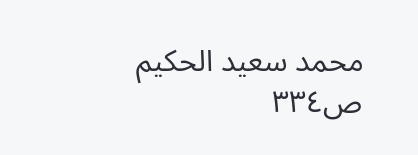محمد سعيد الحكيم
ص٣٣٤